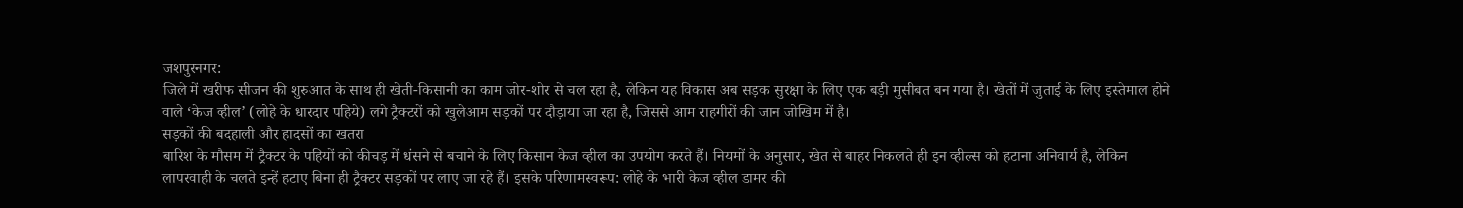जशपुरनगर:
जिले में खरीफ सीजन की शुरुआत के साथ ही खेती-किसानी का काम जोर-शोर से चल रहा है, लेकिन यह विकास अब सड़क सुरक्षा के लिए एक बड़ी मुसीबत बन गया है। खेतों में जुताई के लिए इस्तेमाल होने वाले ‘केज व्हील’ (लोहे के धारदार पहिये) लगे ट्रैक्टरों को खुलेआम सड़कों पर दौड़ाया जा रहा है, जिससे आम राहगीरों की जान जोखिम में है।
सड़कों की बदहाली और हादसों का खतरा
बारिश के मौसम में ट्रैक्टर के पहियों को कीचड़ में धंसने से बचाने के लिए किसान केज व्हील का उपयोग करते हैं। नियमों के अनुसार, खेत से बाहर निकलते ही इन व्हील्स को हटाना अनिवार्य है, लेकिन लापरवाही के चलते इन्हें हटाए बिना ही ट्रैक्टर सड़कों पर लाए जा रहे हैं। इसके परिणामस्वरूप: लोहे के भारी केज व्हील डामर की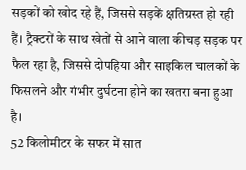सड़कों को खोद रहे हैं, जिससे सड़कें क्षतिग्रस्त हो रही हैं। ट्रैक्टरों के साथ खेतों से आने वाला कीचड़ सड़क पर फैल रहा है, जिससे दोपहिया और साइकिल चालकों के फिसलने और गंभीर दुर्घटना होने का खतरा बना हुआ है।
52 किलोमीटर के सफर में सात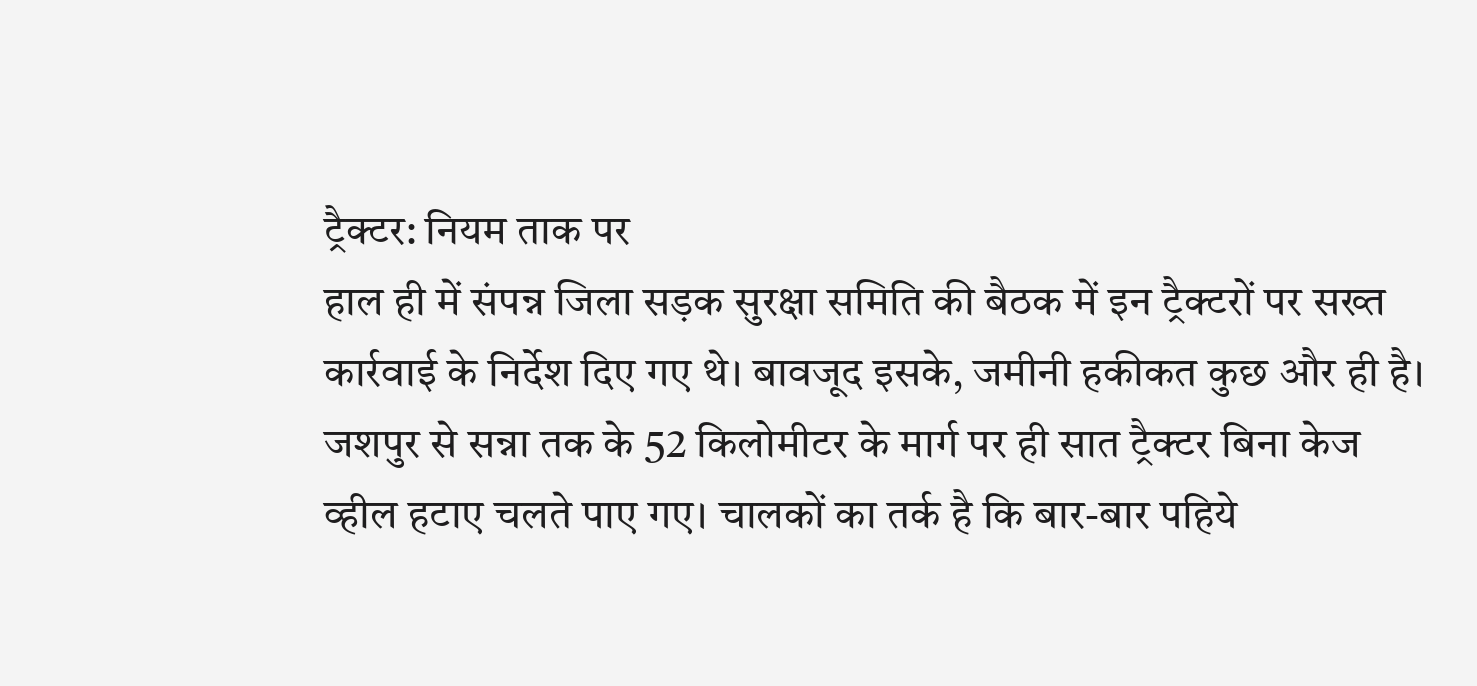ट्रैक्टर: नियम ताक पर
हाल ही में संपन्न जिला सड़क सुरक्षा समिति की बैठक में इन ट्रैक्टरों पर सख्त कार्रवाई के निर्देश दिए गए थे। बावजूद इसके, जमीनी हकीकत कुछ और ही है। जशपुर से सन्ना तक के 52 किलोमीटर के मार्ग पर ही सात ट्रैक्टर बिना केज व्हील हटाए चलते पाए गए। चालकों का तर्क है कि बार-बार पहिये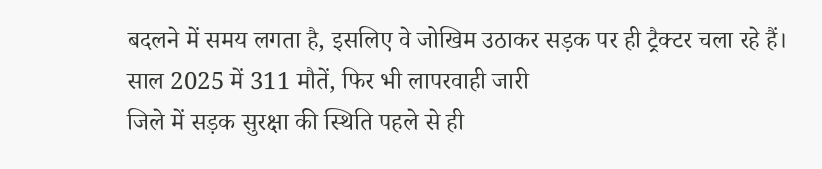बदलने में समय लगता है, इसलिए वे जोखिम उठाकर सड़क पर ही ट्रैक्टर चला रहे हैं।
साल 2025 में 311 मौतें, फिर भी लापरवाही जारी
जिले में सड़क सुरक्षा की स्थिति पहले से ही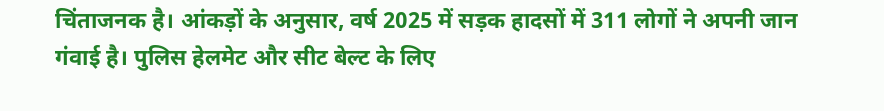चिंताजनक है। आंकड़ों के अनुसार, वर्ष 2025 में सड़क हादसों में 311 लोगों ने अपनी जान गंवाई है। पुलिस हेलमेट और सीट बेल्ट के लिए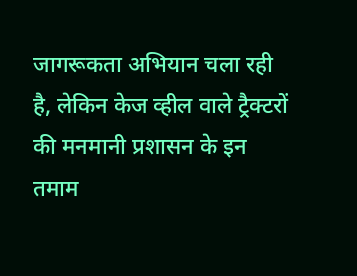जागरूकता अभियान चला रही है, लेकिन केज व्हील वाले ट्रैक्टरों की मनमानी प्रशासन के इन तमाम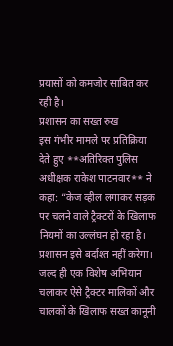प्रयासों को कमजोर साबित कर रही है।
प्रशासन का सख्त रुख
इस गंभीर मामले पर प्रतिक्रिया देते हुए **अतिरिक्त पुलिस अधीक्षक राकेश पाटनवार** ने कहा: “केज व्हील लगाकर सड़क पर चलने वाले ट्रैक्टरों के खिलाफ नियमों का उल्लंघन हो रहा है। प्रशासन इसे बर्दाश्त नहीं करेगा। जल्द ही एक विशेष अभियान चलाकर ऐसे ट्रैक्टर मालिकों और चालकों के खिलाफ सख्त कानूनी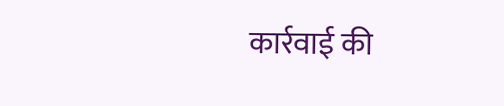कार्रवाई की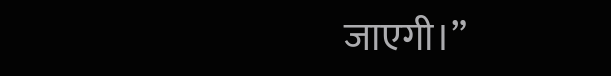जाएगी।”